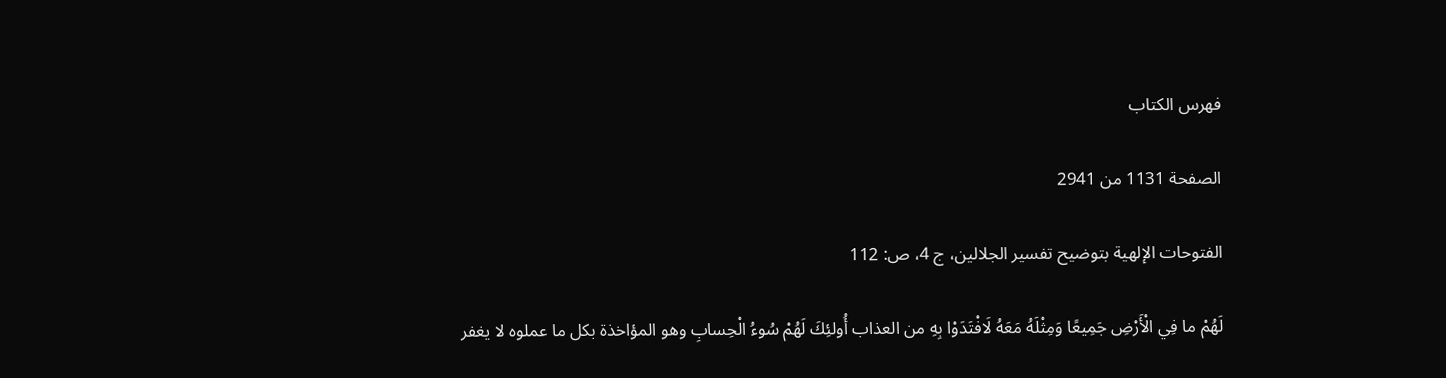فهرس الكتاب

الصفحة 1131 من 2941

الفتوحات الإلهية بتوضيح تفسير الجلالين، ج 4، ص: 112

لَهُمْ ما فِي الْأَرْضِ جَمِيعًا وَمِثْلَهُ مَعَهُ لَافْتَدَوْا بِهِ من العذاب أُولئِكَ لَهُمْ سُوءُ الْحِسابِ وهو المؤاخذة بكل ما عملوه لا يغفر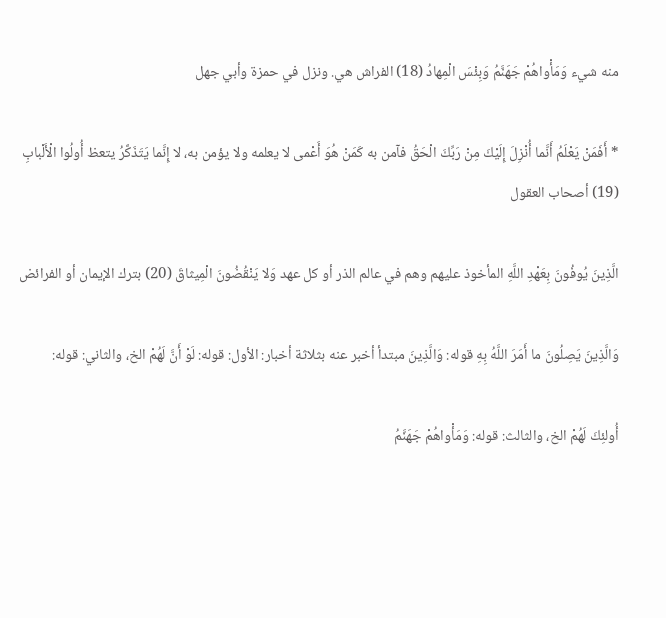منه شيء وَمَأْواهُمْ جَهَنَّمُ وَبِئْسَ الْمِهادُ (18) الفراش هي. ونزل في حمزة وأبي جهل

* أَفَمَنْ يَعْلَمُ أَنَّما أُنْزِلَ إِلَيْكَ مِنْ رَبِّكَ الْحَقُ فآمن به كَمَنْ هُوَ أَعْمى لا يعلمه ولا يؤمن به، لا إِنَّما يَتَذَكَّرُ يتعظ أُولُوا الْأَلْبابِ (19) أصحاب العقول

الَّذِينَ يُوفُونَ بِعَهْدِ اللَّهِ المأخوذ عليهم وهم في عالم الذر أو كل عهد وَلا يَنْقُضُونَ الْمِيثاقَ (20) بترك الإيمان أو الفرائض

وَالَّذِينَ يَصِلُونَ ما أَمَرَ اللَّهُ بِهِ قوله: وَالَّذِينَ مبتدأ أخبر عنه بثلاثة أخبار: الأول: قوله: لَوْ أَنَّ لَهُمْ الخ، والثاني: قوله:

أُولئِكَ لَهُمْ الخ، والثالث: قوله: وَمَأْواهُمْ جَهَنَّمُ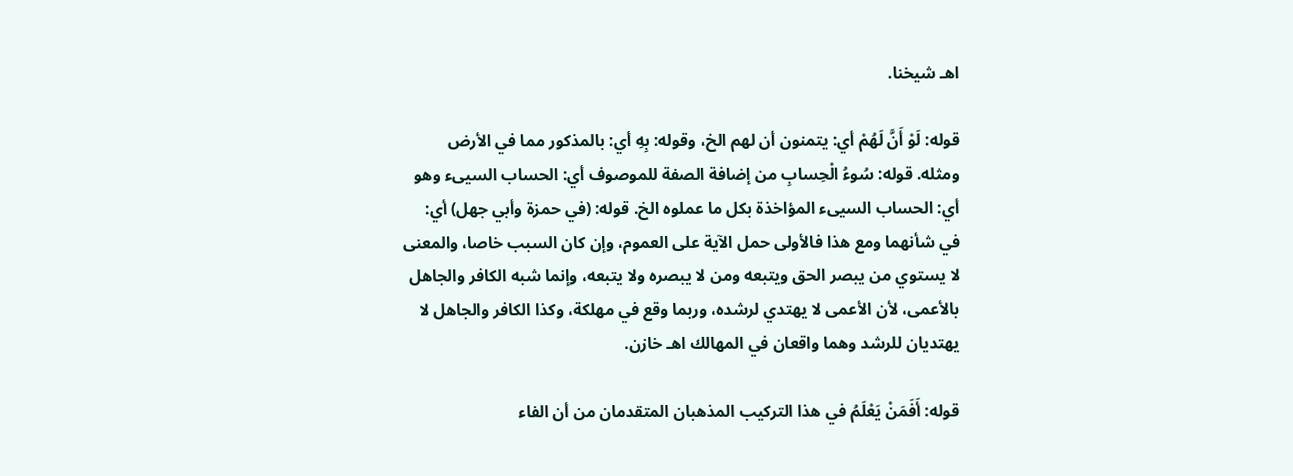اهـ شيخنا.

قوله: لَوْ أَنَّ لَهُمْ أي: يتمنون أن لهم الخ، وقوله: بِهِ أي: بالمذكور مما في الأرض ومثله. قوله: سُوءُ الْحِسابِ من إضافة الصفة للموصوف أي: الحساب السيىء وهو أي: الحساب السيىء المؤاخذة بكل ما عملوه الخ. قوله: (في حمزة وأبي جهل) أي: في شأنهما ومع هذا فالأولى حمل الآية على العموم، وإن كان السبب خاصا، والمعنى لا يستوي من يبصر الحق ويتبعه ومن لا يبصره ولا يتبعه، وإنما شبه الكافر والجاهل بالأعمى، لأن الأعمى لا يهتدي لرشده، وربما وقع في مهلكة، وكذا الكافر والجاهل لا يهتديان للرشد وهما واقعان في المهالك اهـ خازن.

قوله: أَفَمَنْ يَعْلَمُ في هذا التركيب المذهبان المتقدمان من أن الفاء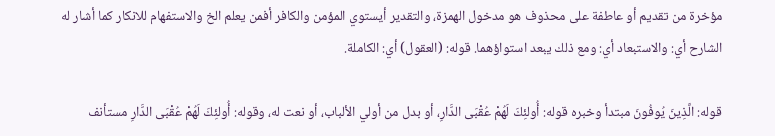مؤخرة من تقديم أو عاطفة على محذوف هو مدخول الهمزة، والتقدير أيستوي المؤمن والكافر أفمن يعلم الخ والاستفهام للانكار كما أشار له الشارح أي: والاستبعاد أي: ومع ذلك يبعد استواؤهما. قوله: (العقول) أي: الكاملة.

قوله: الَّذِينَ يُوفُونَ مبتدأ وخبره قوله: أُولئِكَ لَهُمْ عُقْبَى الدَّارِ، أو بدل من أولي الألباب، أو نعت له، وقوله: أُولئِكَ لَهُمْ عُقْبَى الدَّارِ مستأنف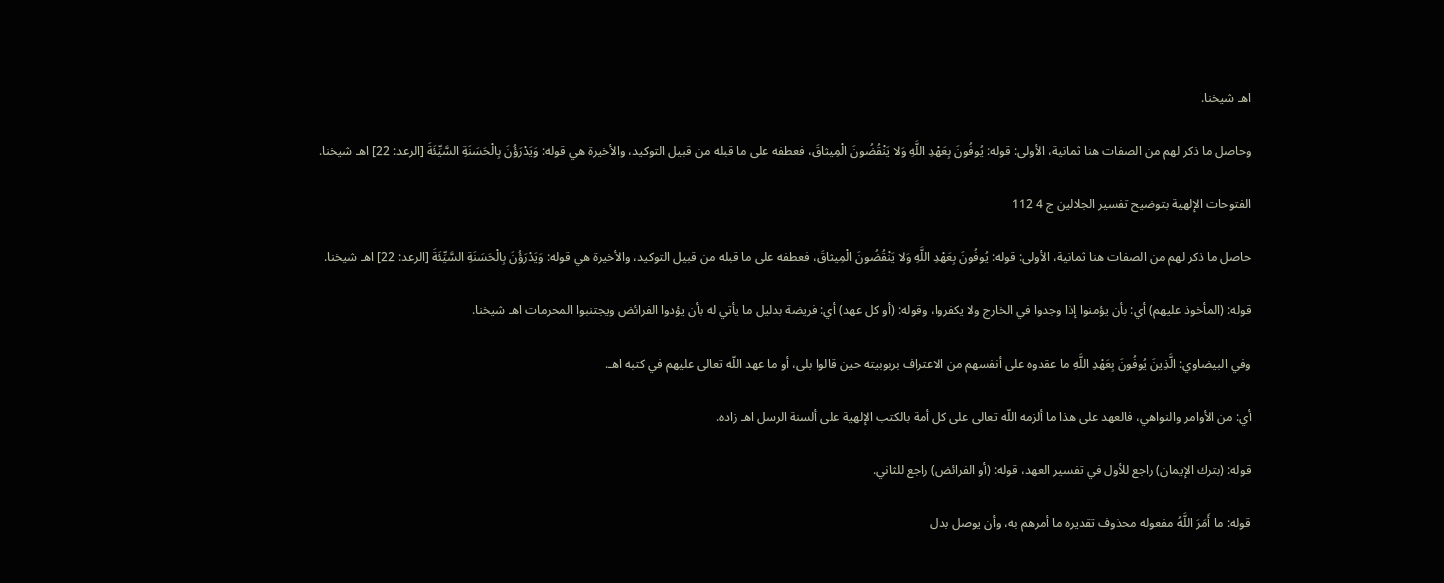اهـ شيخنا.

وحاصل ما ذكر لهم من الصفات هنا ثمانية، الأولى: قوله: يُوفُونَ بِعَهْدِ اللَّهِ وَلا يَنْقُضُونَ الْمِيثاقَ، فعطفه على ما قبله من قبيل التوكيد، والأخيرة هي قوله: وَيَدْرَؤُنَ بِالْحَسَنَةِ السَّيِّئَةَ [الرعد: 22] اهـ شيخنا.

الفتوحات الإلهية بتوضيح تفسير الجلالين ج 4 112

حاصل ما ذكر لهم من الصفات هنا ثمانية، الأولى: قوله: يُوفُونَ بِعَهْدِ اللَّهِ وَلا يَنْقُضُونَ الْمِيثاقَ، فعطفه على ما قبله من قبيل التوكيد، والأخيرة هي قوله: وَيَدْرَؤُنَ بِالْحَسَنَةِ السَّيِّئَةَ [الرعد: 22] اهـ شيخنا.

قوله: (المأخوذ عليهم) أي: بأن يؤمنوا إذا وجدوا في الخارج ولا يكفروا، وقوله: (أو كل عهد) أي: فريضة بدليل ما يأتي له بأن يؤدوا الفرائض ويجتنبوا المحرمات اهـ شيخنا.

وفي البيضاوي: الَّذِينَ يُوفُونَ بِعَهْدِ اللَّهِ ما عقدوه على أنفسهم من الاعتراف بربوبيته حين قالوا بلى، أو ما عهد اللّه تعالى عليهم في كتبه اهـ.

أي: من الأوامر والنواهي، فالعهد على هذا ما ألزمه اللّه تعالى على كل أمة بالكتب الإلهية على ألسنة الرسل اهـ زاده.

قوله: (بترك الإيمان) راجع للأول في تفسير العهد، قوله: (أو الفرائض) راجع للثاني.

قوله: ما أَمَرَ اللَّهُ مفعوله محذوف تقديره ما أمرهم به، وأن يوصل بدل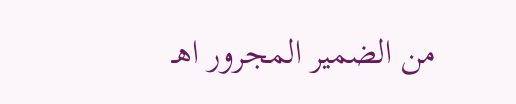من الضمير المجرور اهـ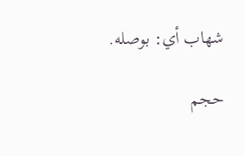شهاب أي: بوصله.

حجم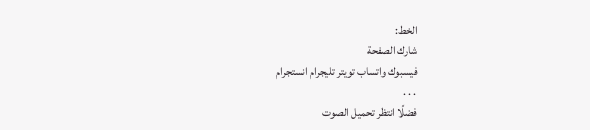الخط:
شارك الصفحة
فيسبوك واتساب تويتر تليجرام انستجرام
. . .
فضلًا انتظر تحميل الصوت